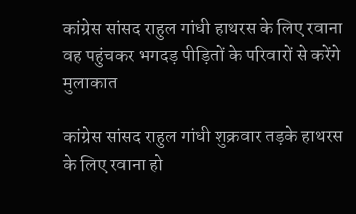कांग्रेस सांसद राहुल गांधी हाथरस के लिए रवाना वह पहुंचकर भगदड़ पीड़ितों के परिवारों से करेंगे मुलाकात

कांग्रेस सांसद राहुल गांधी शुक्रवार तड़के हाथरस के लिए रवाना हो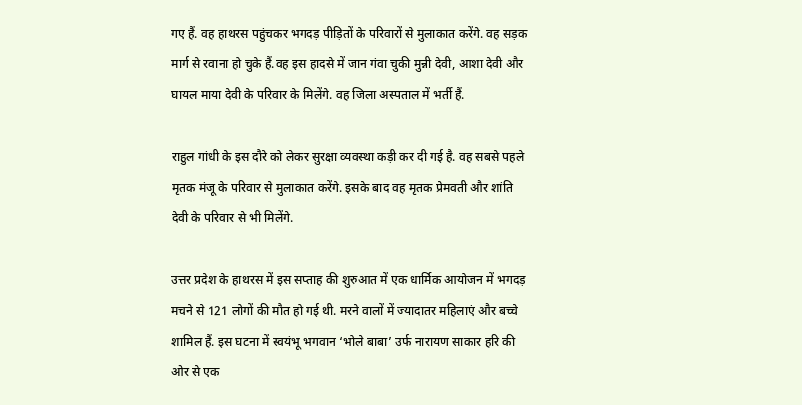गए हैं. वह हाथरस पहुंचकर भगदड़ पीड़ितों के परिवारों से मुलाकात करेंगे. वह सड़क मार्ग से रवाना हो चुके हैं.वह इस हादसे में जान गंवा चुकी मुन्नी देवी, आशा देवी और घायल माया देवी के परिवार के मिलेंगे. वह जिला अस्पताल में भर्ती हैं.

राहुल गांधी के इस दौरे को लेकर सुरक्षा व्यवस्था कड़ी कर दी गई है. वह सबसे पहले मृतक मंजू के परिवार से मुलाकात करेंगे. इसके बाद वह मृतक प्रेमवती और शांति देवी के परिवार से भी मिलेंगे.

उत्तर प्रदेश के हाथरस में इस सप्ताह की शुरुआत में एक धार्मिक आयोजन में भगदड़ मचने से 121 लोगों की मौत हो गई थी. मरने वालों में ज्यादातर महिलाएं और बच्चे शामिल हैं. इस घटना में स्वयंभू भगवान ‘भोले बाबा’ उर्फ नारायण साकार हरि की ओर से एक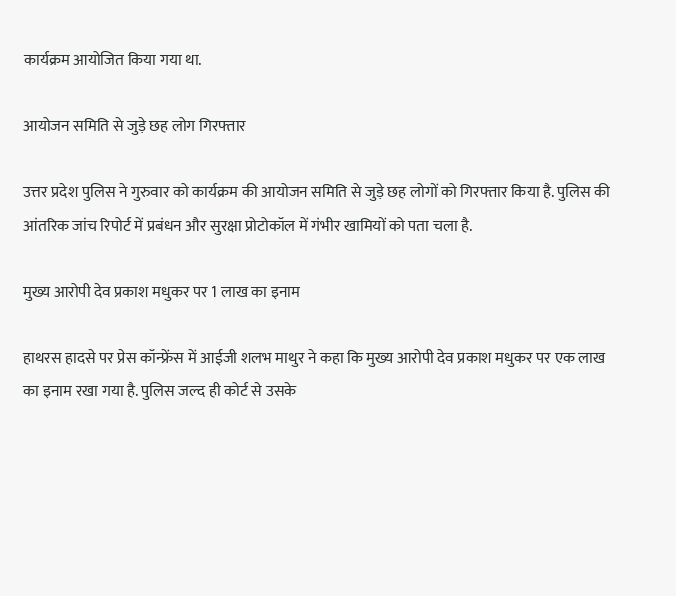कार्यक्रम आयोजित किया गया था.

आयोजन समिति से जुड़े छह लोग गिरफ्तार

उत्तर प्रदेश पुलिस ने गुरुवार को कार्यक्रम की आयोजन समिति से जुड़े छह लोगों को गिरफ्तार किया है. पुलिस की आंतरिक जांच रिपोर्ट में प्रबंधन और सुरक्षा प्रोटोकॉल में गंभीर खामियों को पता चला है.

मुख्य आरोपी देव प्रकाश मधुकर पर 1 लाख का इनाम

हाथरस हादसे पर प्रेस कॉन्फ्रेंस में आईजी शलभ माथुर ने कहा कि मुख्य आरोपी देव प्रकाश मधुकर पर एक लाख का इनाम रखा गया है. पुलिस जल्द ही कोर्ट से उसके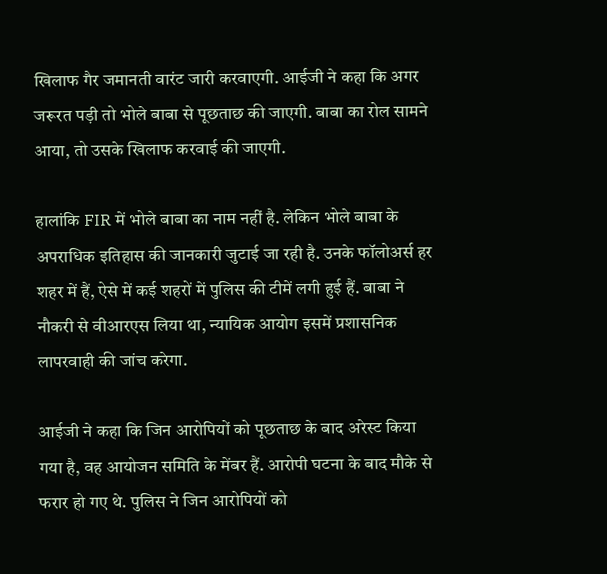खिलाफ गैर जमानती वारंट जारी करवाएगी. आईजी ने कहा कि अगर जरूरत पड़ी तो भोले बाबा से पूछताछ की जाएगी. बाबा का रोल सामने आया, तो उसके खिलाफ करवाई की जाएगी.

हालांकि FIR में भोले बाबा का नाम नहीं है. लेकिन भोले बाबा के अपराधिक इतिहास की जानकारी जुटाई जा रही है. उनके फॉलोअर्स हर शहर में हैं, ऐसे में कई शहरों में पुलिस की टीमें लगी हुई हैं. बाबा ने नौकरी से वीआरएस लिया था, न्यायिक आयोग इसमें प्रशासनिक लापरवाही की जांच करेगा.

आईजी ने कहा कि जिन आरोपियों को पूछताछ के बाद अरेस्ट किया गया है, वह आयोजन समिति के मेंबर हैं. आरोपी घटना के बाद मौके से फरार हो गए थे. पुलिस ने जिन आरोपियों को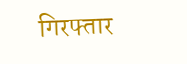गिरफ्तार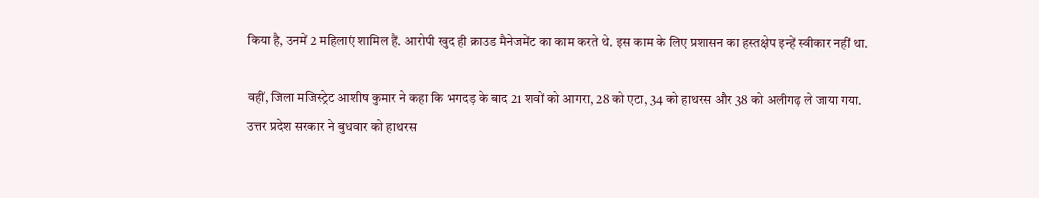किया है, उनमें 2 महिलाएं शामिल हैं. आरोपी खुद ही क्राउड मैनेजमेंट का काम करते थे. इस काम के लिए प्रशासन का हस्तक्षेप इन्हें स्वीकार नहीं था.

वहीं, जिला मजिस्ट्रेट आशीष कुमार ने कहा कि भगदड़ के बाद 21 शवों को आगरा, 28 को एटा, 34 को हाथरस और 38 को अलीगढ़ ले जाया गया. उत्तर प्रदेश सरकार ने बुधवार को हाथरस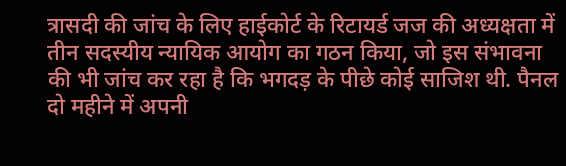त्रासदी की जांच के लिए हाईकोर्ट के रिटायर्ड जज की अध्यक्षता में तीन सदस्यीय न्यायिक आयोग का गठन किया, जो इस संभावना की भी जांच कर रहा है कि भगदड़ के पीछे कोई साजिश थी. पैनल दो महीने में अपनी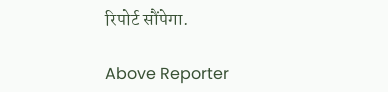रिपोर्ट सौंपेगा.

Above Reporter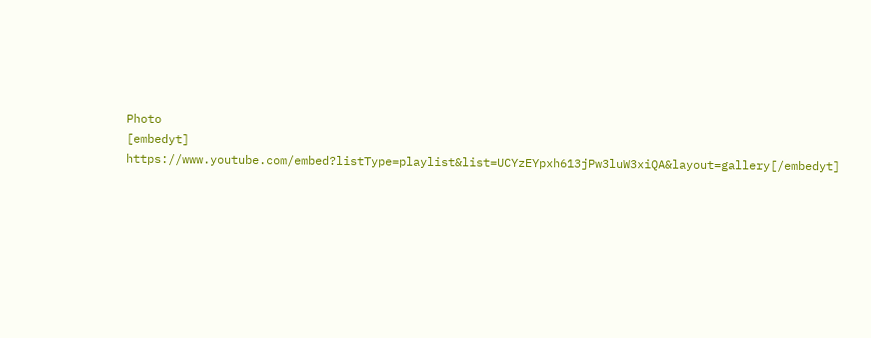Photo
[embedyt] https://www.youtube.com/embed?listType=playlist&list=UCYzEYpxh613jPw3luW3xiQA&layout=gallery[/embedyt]